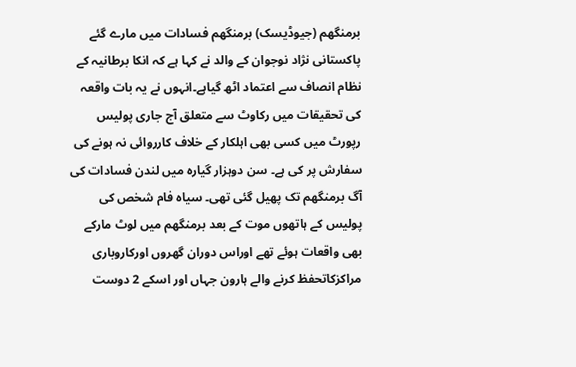برمنگھم (جیوڈیسک) برمنگھم فسادات میں مارے گئے پاکستانی نژاد نوجوان کے والد نے کہا ہے کہ انکا برطانیہ کے نظام انصاف سے اعتماد اٹھ گیاہے۔انہوں نے یہ بات واقعہ کی تحقیقات میں رکاوٹ سے متعلق آج جاری پولیس رپورٹ میں کسی بھی اہلکار کے خلاف کارروائی نہ ہونے کی سفارش پر کی ہے۔ سن دوہزار گیارہ میں لندن فسادات کی آگ برمنگھم تک پھیل گئی تھی۔ سیاہ فام شخص کی پولیس کے ہاتھوں موت کے بعد برمنگھم میں لوٹ مارکے بھی واقعات ہوئے تھے اوراس دوران گھروں اورکاروباری مراکزکاتحفظ کرنے والے ہارون جہاں اور اسکے 2 دوست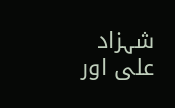شہزاد علی اور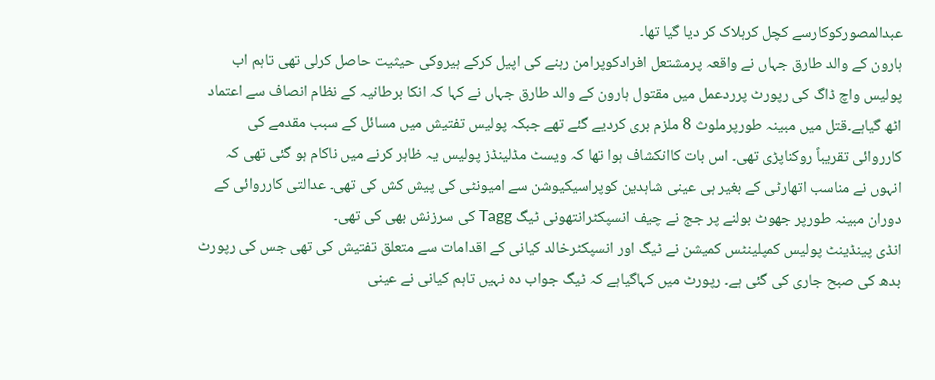عبدالمصورکوکارسے کچل کرہلاک کر دیا گیا تھا۔
ہارون کے والد طارق جہاں نے واقعہ پرمشتعل افرادکوپرامن رہنے کی اپیل کرکے ہیروکی حیثیت حاصل کرلی تھی تاہم اب پولیس واچ ڈاگ کی رپورٹ پرردعمل میں مقتول ہارون کے والد طارق جہاں نے کہا کہ انکا برطانیہ کے نظام انصاف سے اعتماد اٹھ گیاہے۔قتل میں مبینہ طورپرملوث 8 ملزم بری کردیے گئے تھے جبکہ پولیس تفتیش میں مسائل کے سبب مقدمے کی کارروائی تقریباً روکناپڑی تھی۔ اس بات کاانکشاف ہوا تھا کہ ویسٹ مڈلینڈز پولیس یہ ظاہر کرنے میں ناکام ہو گئی تھی کہ انہوں نے مناسب اتھارٹی کے بغیر ہی عینی شاہدین کوپراسیکیوشن سے امیونٹی کی پیش کش کی تھی۔ عدالتی کارروائی کے دوران مبینہ طورپر جھوٹ بولنے پر جج نے چیف انسپکٹرانتھونی ٹیگ Tagg کی سرزنش بھی کی تھی۔
انڈی پینڈینٹ پولیس کمپلینٹس کمیشن نے ٹیگ اور انسپکٹرخالد کیانی کے اقدامات سے متعلق تفتیش کی تھی جس کی رپورٹ بدھ کی صبح جاری کی گئی ہے۔ رپورٹ میں کہاگیاہے کہ ٹیگ جواب دہ نہیں تاہم کیانی نے عینی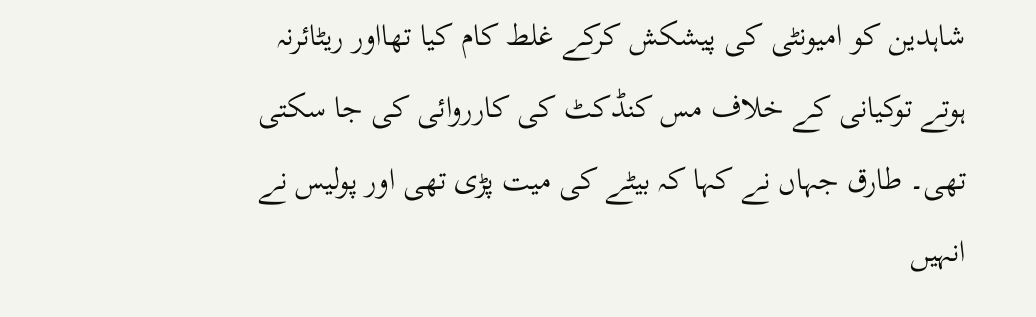شاہدین کو امیونٹی کی پیشکش کرکے غلط کام کیا تھااور ریٹائرنہ ہوتے توکیانی کے خلاف مس کنڈکٹ کی کارروائی کی جا سکتی تھی۔ طارق جہاں نے کہا کہ بیٹے کی میت پڑی تھی اور پولیس نے انہیں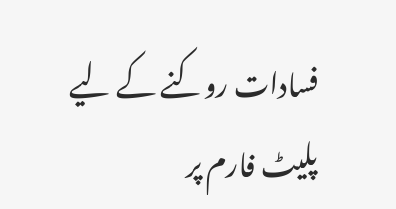فسادات روکنے کے لیے پلیٹ فارم پر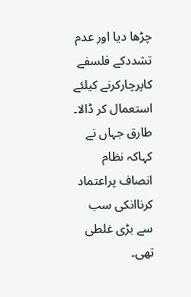چڑھا دیا اور عدم تشددکے فلسفے کاپرچارکرنے کیلئے استعمال کر ڈالا۔ طارق جہاں نے کہاکہ نظام انصاف پراعتماد کرناانکی سب سے بڑی غلطی تھی۔